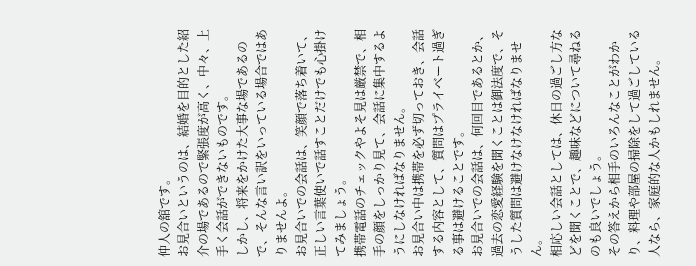仲人の舘です。
お見合いというのは、結婚を目的とした紹介の場であるので緊張度が高く、中々、上手く会話ができないものです。
しかし、将来をかけた大事な場であるので、そんな言い訳をいっている場合ではありませんよ。
お見合いでの会話は、笑顔で落ち着いて、正しい言葉使いで話すことだけでも心掛けてみましょう。
携帯電話のチェックやよそ見は厳禁で、相手の顔をしっかり見て、会話に集中するようにしなければなりません。
お見合い中は携帯を必ず切っておき、会話する内容として、質問はプライベート過ぎる事は避けることです。
お見合いでの会話は、何回目であるとか、過去の恋愛経験を聞くことは御法度で、そうした質問は避けなけなければなりません。
相応しい会話としては、休日の過ごし方などを聞くことで、趣味などについて尋ねるのも良いでしょう。
その答えから相手のいろんなことがわかり、料理や部屋の掃除をして過ごしている人なら、家庭的な人かもしれません。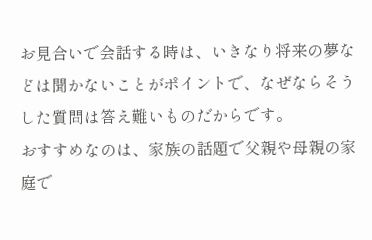お見合いで会話する時は、いきなり将来の夢などは聞かないことがポイントで、なぜならそうした質問は答え難いものだからです。
おすすめなのは、家族の話題で父親や母親の家庭で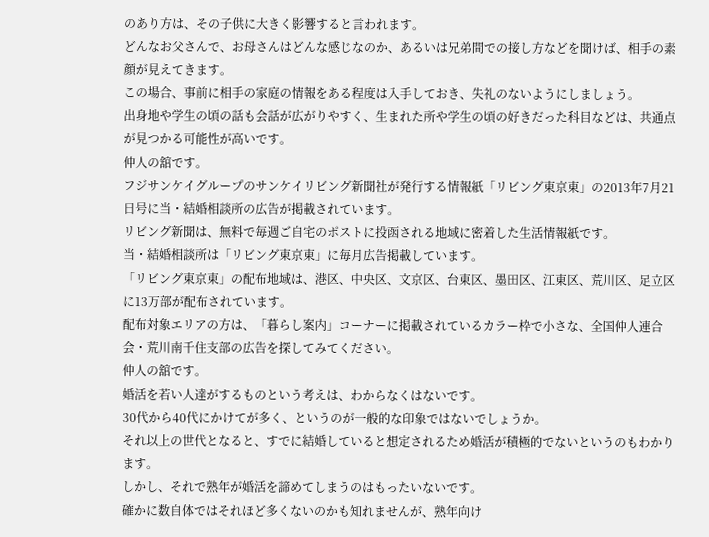のあり方は、その子供に大きく影響すると言われます。
どんなお父さんで、お母さんはどんな感じなのか、あるいは兄弟間での接し方などを聞けば、相手の素顔が見えてきます。
この場合、事前に相手の家庭の情報をある程度は入手しておき、失礼のないようにしましょう。
出身地や学生の頃の話も会話が広がりやすく、生まれた所や学生の頃の好きだった科目などは、共通点が見つかる可能性が高いです。
仲人の舘です。
フジサンケイグループのサンケイリビング新聞社が発行する情報紙「リビング東京東」の2013年7月21日号に当・結婚相談所の広告が掲載されています。
リビング新聞は、無料で毎週ご自宅のポストに投函される地域に密着した生活情報紙です。
当・結婚相談所は「リビング東京東」に毎月広告掲載しています。
「リビング東京東」の配布地域は、港区、中央区、文京区、台東区、墨田区、江東区、荒川区、足立区に13万部が配布されています。
配布対象エリアの方は、「暮らし案内」コーナーに掲載されているカラー枠で小さな、全国仲人連合会・荒川南千住支部の広告を探してみてください。
仲人の舘です。
婚活を若い人達がするものという考えは、わからなくはないです。
30代から40代にかけてが多く、というのが一般的な印象ではないでしょうか。
それ以上の世代となると、すでに結婚していると想定されるため婚活が積極的でないというのもわかります。
しかし、それで熟年が婚活を諦めてしまうのはもったいないです。
確かに数自体ではそれほど多くないのかも知れませんが、熟年向け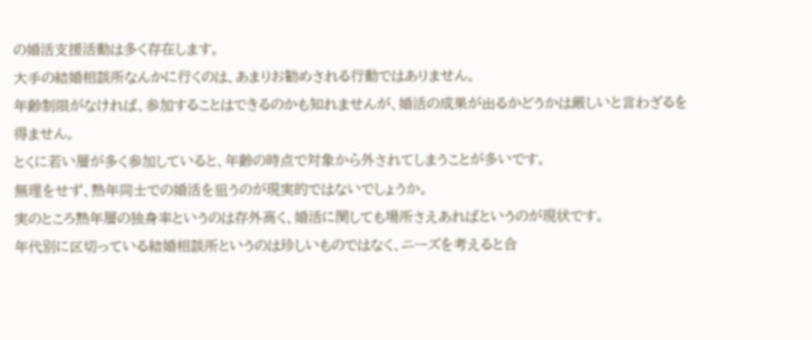の婚活支援活動は多く存在します。
大手の結婚相談所なんかに行くのは、あまりお勧めされる行動ではありません。
年齢制限がなければ、参加することはできるのかも知れませんが、婚活の成果が出るかどうかは厳しいと言わざるを得ません。
とくに若い層が多く参加していると、年齢の時点で対象から外されてしまうことが多いです。
無理をせず、熟年同士での婚活を狙うのが現実的ではないでしょうか。
実のところ熟年層の独身率というのは存外高く、婚活に関しても場所さえあればというのが現状です。
年代別に区切っている結婚相談所というのは珍しいものではなく、ニーズを考えると合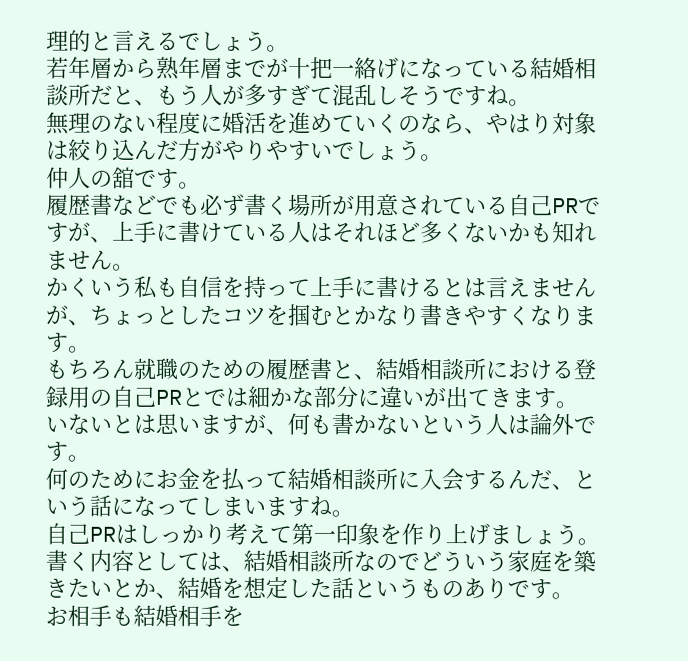理的と言えるでしょう。
若年層から熟年層までが十把一絡げになっている結婚相談所だと、もう人が多すぎて混乱しそうですね。
無理のない程度に婚活を進めていくのなら、やはり対象は絞り込んだ方がやりやすいでしょう。
仲人の舘です。
履歴書などでも必ず書く場所が用意されている自己PRですが、上手に書けている人はそれほど多くないかも知れません。
かくいう私も自信を持って上手に書けるとは言えませんが、ちょっとしたコツを掴むとかなり書きやすくなります。
もちろん就職のための履歴書と、結婚相談所における登録用の自己PRとでは細かな部分に違いが出てきます。
いないとは思いますが、何も書かないという人は論外です。
何のためにお金を払って結婚相談所に入会するんだ、という話になってしまいますね。
自己PRはしっかり考えて第一印象を作り上げましょう。
書く内容としては、結婚相談所なのでどういう家庭を築きたいとか、結婚を想定した話というものありです。
お相手も結婚相手を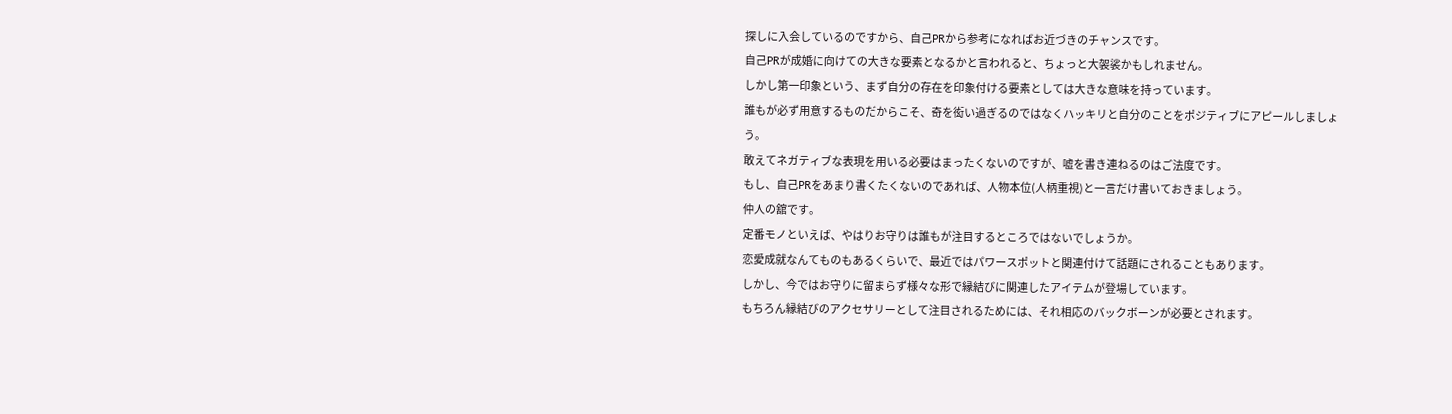探しに入会しているのですから、自己PRから参考になればお近づきのチャンスです。
自己PRが成婚に向けての大きな要素となるかと言われると、ちょっと大袈裟かもしれません。
しかし第一印象という、まず自分の存在を印象付ける要素としては大きな意味を持っています。
誰もが必ず用意するものだからこそ、奇を衒い過ぎるのではなくハッキリと自分のことをポジティブにアピールしましょう。
敢えてネガティブな表現を用いる必要はまったくないのですが、嘘を書き連ねるのはご法度です。
もし、自己PRをあまり書くたくないのであれば、人物本位(人柄重視)と一言だけ書いておきましょう。
仲人の舘です。
定番モノといえば、やはりお守りは誰もが注目するところではないでしょうか。
恋愛成就なんてものもあるくらいで、最近ではパワースポットと関連付けて話題にされることもあります。
しかし、今ではお守りに留まらず様々な形で縁結びに関連したアイテムが登場しています。
もちろん縁結びのアクセサリーとして注目されるためには、それ相応のバックボーンが必要とされます。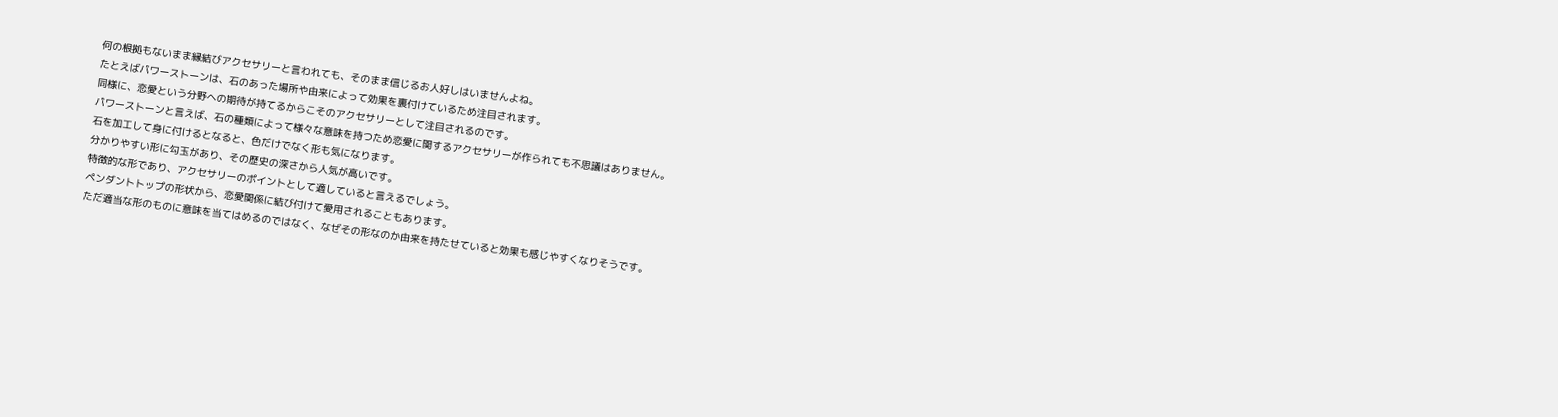何の根拠もないまま縁結びアクセサリーと言われても、そのまま信じるお人好しはいませんよね。
たとえばパワーストーンは、石のあった場所や由来によって効果を裏付けているため注目されます。
同様に、恋愛という分野への期待が持てるからこそのアクセサリーとして注目されるのです。
パワーストーンと言えば、石の種類によって様々な意味を持つため恋愛に関するアクセサリーが作られても不思議はありません。
石を加工して身に付けるとなると、色だけでなく形も気になります。
分かりやすい形に勾玉があり、その歴史の深さから人気が高いです。
特徴的な形であり、アクセサリーのポイントとして適していると言えるでしょう。
ペンダントトップの形状から、恋愛関係に結び付けて愛用されることもあります。
ただ適当な形のものに意味を当てはめるのではなく、なぜその形なのか由来を持たせていると効果も感じやすくなりそうです。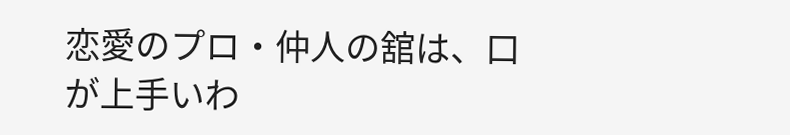恋愛のプロ・仲人の舘は、口が上手いわ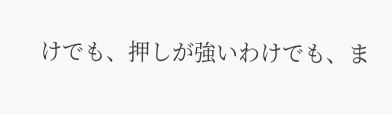けでも、押しが強いわけでも、ま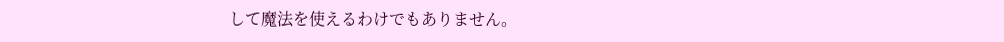して魔法を使えるわけでもありません。